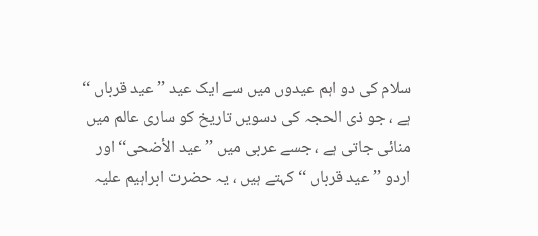سلام کی دو اہم عیدوں میں سے ایک عید ’’عید قرباں ‘‘ ہے ، جو ذی الحجہ کی دسویں تاریخ کو ساری عالم میں منائی جاتی ہے ، جسے عربی میں ’’عید الأضحی‘‘اور اردو ’’عید قرباں ‘‘ کہتے ہیں ، یہ حضرت ابراہیم علیہ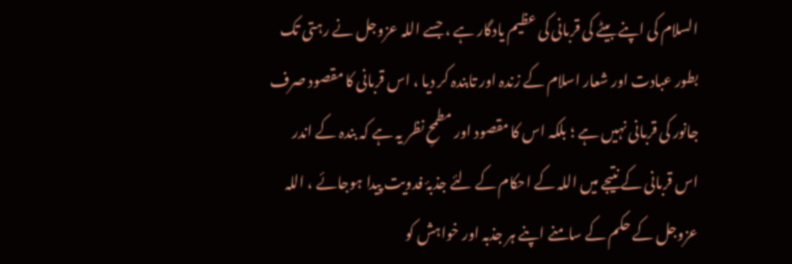السلام کی اپنے بیٹے کی قربانی کی عظیم یادگار ہے ، جسے اللہ عزوجل نے رہتی تک بطور عبادت اور شعار اسلام کے زندہ اور تابندہ کر دیا ، اس قربانی کا مقصود صرف جانور کی قربانی نہیں ہے ؛ بلکہ اس کا مقصود اور مطمحِ نظر یہ ہے کہ بندہ کے اندر اس قربانی کے نتیجے میں اللہ کے احکام کے لئے جذبۂ فدویت پیدا ہوجائے ، اللہ عزوجل کے حکم کے سامنے اپنے ہر جذبہ اور خواہش کو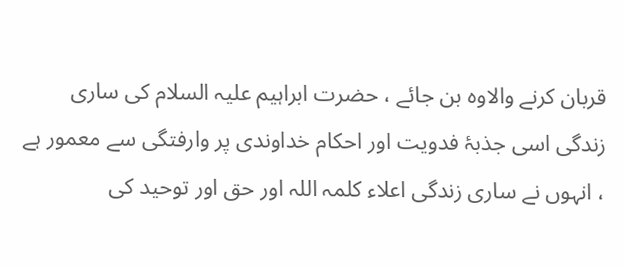قربان کرنے والاوہ بن جائے ، حضرت ابراہیم علیہ السلام کی ساری زندگی اسی جذبۂ فدویت اور احکام خداوندی پر وارفتگی سے معمور ہے ، انہوں نے ساری زندگی اعلاء کلمہ اللہ اور حق اور توحید کی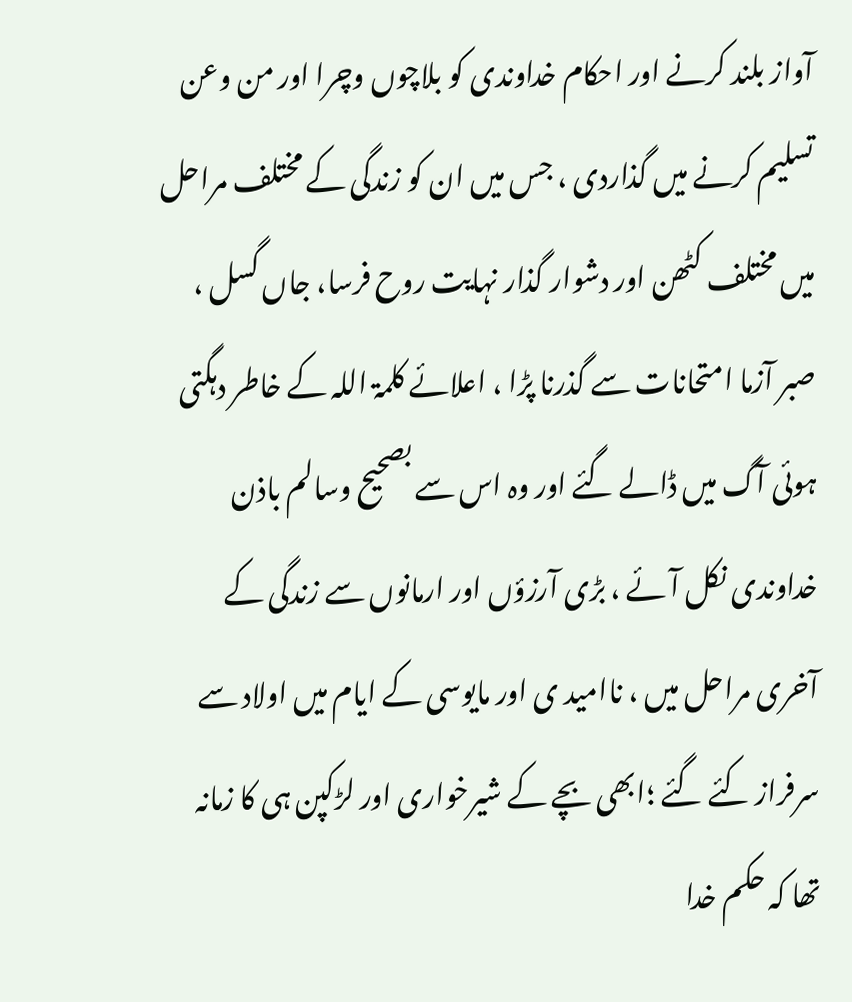آواز بلند کرنے اور احکام خداوندی کو بلاچوں وچرا اور من وعن تسلیم کرنے میں گذاردی ، جس میں ان کو زندگی کے مختلف مراحل میں مختلف کٹھن اور دشوار گذار نہایت روح فرسا، جاں گسل ، صبر آزما امتحانات سے گذرنا پڑا ، اعلائے کلمۃ اللہ کے خاطر دہگتی ہوئی آگ میں ڈالے گئے اور وہ اس سے بصحیح وسالم باذن خداوندی نکل آئے ، بڑی آرزؤں اور ارمانوں سے زندگی کے آخری مراحل میں ، ناامید ی اور مایوسی کے ایام میں اولاد سے سرفراز کئے گئے ؛ابھی بچے کے شیرخواری اور لڑکپن ہی کا زمانہ تھا کہ حکم خدا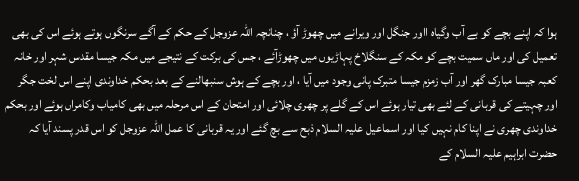ہوا کہ اپنے بچے کو بے آب وگیاہ ااور جنگل اور ویرانے میں چھوڑ آؤ ، چنانچہ اللہ عزوجل کے حکم کے آگے سرنگوں ہوتے ہوئے اس کی بھی تعمیل کی اور ماں سمیت بچے کو مکہ کے سنگلاخ پہاڑیوں میں چھوڑآئے ، جس کی برکت کے نتیجے میں مکہ جیسا مقدس شہر اور خانہ کعبہ جیسا مبارک گھر اور آب زمزم جیسا متبرک پانی وجود میں آیا ، اور بچے کے ہوش سنبھالنے کے بعد بحکم خداوندی اپنے اس لخت جگر اور چہیتے کی قربانی کے لئے بھی تیار ہوئے اس کے گلے پر چھری چلائی اور امتحان کے اس مرحلہ میں بھی کامیاب وکامراں ہوئے اور بحکم خداوندی چھری نے اپنا کام نہیں کیا اور اسماعیل علیہ السلام ذبح سے بچ گئے اور یہ قربانی کا عمل اللہ عزوجل کو اس قدر پسند آیا کہ حضرت ابراہیم علیہ السلام کے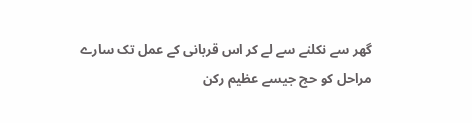گھر سے نکلنے سے لے کر اس قربانی کے عمل تک سارے مراحل کو حج جیسے عظیم رکن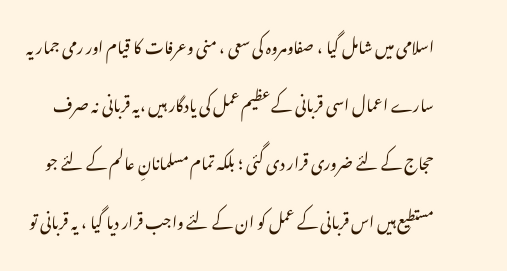اسلامی میں شامل گیا ، صفاومروہ کی سعی ، منی وعرفات کا قیام اور رمی جمار یہ سارے اعمال اسی قربانی کے عظیم عمل کی یادگار ہیں ،یہ قربانی نہ صرف حجاج کے لئے ضروری قرار دی گئی ؛ بلکہ تمام مسلمانانِ عالم کے لئے جو مستطیع ہیں اس قربانی کے عمل کو ان کے لئے واجب قرار دیا گیا ، یہ قربانی تو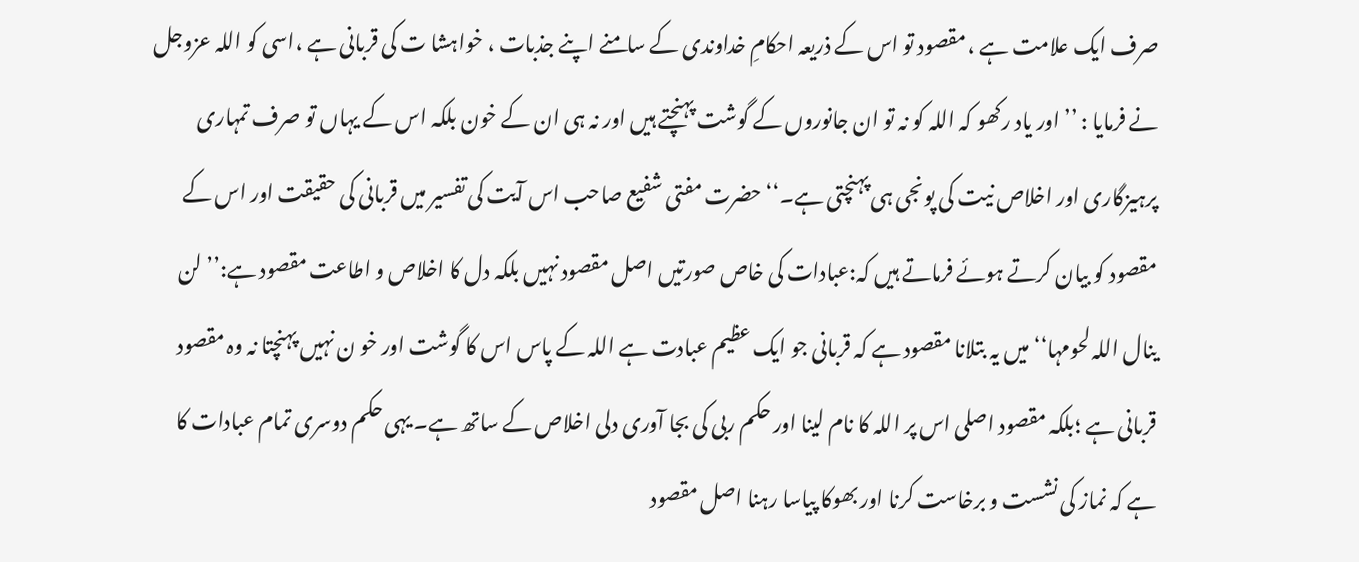صرف ایک علامت ہے ، مقصود تو اس کے ذریعہ احکامِ خداوندی کے سامنے اپنے جذبات ، خواہشا ت کی قربانی ہے ،اسی کو اللہ عزوجل نے فرمایا : ’’ اور یاد رکھو کہ اللہ کو نہ تو ان جانوروں کے گوشت پہنچتے ہیں اور نہ ہی ان کے خون بلکہ اس کے یہاں تو صرف تمہاری پرہیزگاری اور اخلاص نیت کی پونجی ہی پہنچتی ہے۔‘‘حضرت مفتی شفیع صاحب اس آیت کی تفسیر میں قربانی کی حقیقت اور اس کے مقصود کو بیان کرتے ہوئے فرماتے ہیں کہ:عبادات کی خاص صورتیں اصل مقصود نہیں بلکہ دل کا اخلاص و اطاعت مقصود ہے:’’ لن ینال اللہ لحومہا‘‘ میں یہ بتلانا مقصود ہے کہ قربانی جو ایک عظیم عبادت ہے اللہ کے پاس اس کا گوشت اور خو ن نہیں پہنچتا نہ وہ مقصود قربانی ہے ؛بلکہ مقصود اصلی اس پر اللہ کا نام لینا اور حکم ربی کی بجا آوری دلی اخلاص کے ساتھ ہے۔ یہی حکم دوسری تمام عبادات کا ہے کہ نماز کی نشست و برخاست کرنا اور بھوکا پیاسا رہنا اصل مقصود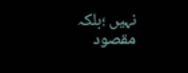نہیں ؛بلکہ مقصود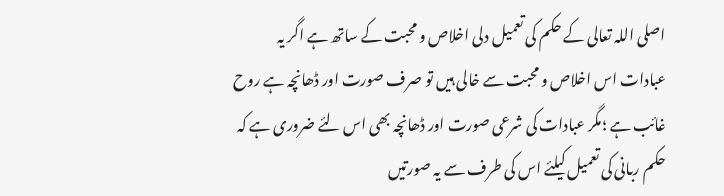اصلی اللہ تعالی کے حکم کی تعمیل دلی اخلاص و محبت کے ساتھ ہے اگر یہ عبادات اس اخلاص و محبت سے خالی ہیں تو صرف صورت اور ڈھانچہ ہے روح غائب ہے ؛مگر عبادات کی شرعی صورت اور ڈھانچہ بھی اس لئے ضروری ہے کہ حکم ربانی کی تعمیل کیلئے اس کی طرف سے یہ صورتیں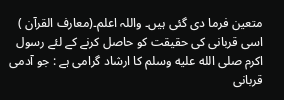متعین فرما دی گئی ہیں۔ واللہ اعلم۔(معارف القرآن )
اسی قربانی کی حقیقت کو حاصل کرنے کے لئے رسول اکرم صلى الله عليه وسلم کا ارشاد گرامی ہے : جو آدمی قربانی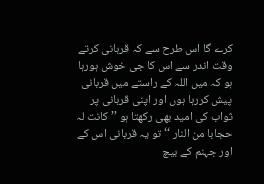کرے گا اس طرح سے کہ قربانی کرتے وقت اندر سے اس کا جی خوش ہورہا ہو کہ میں اللہ کے راستے میں قربانی پیش کررہا ہوں اور اپنی قربانی پر ثواب کی امید بھی رکھتا ہو ’’کانت لہ حجابا من النار ‘‘ تو یہ قربانی اس کے اور جہنم کے بیچ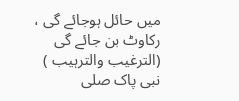میں حائل ہوجائے گی ، رکاوٹ بن جائے گی (الترغیب والترہیب ) نبی پاک صلى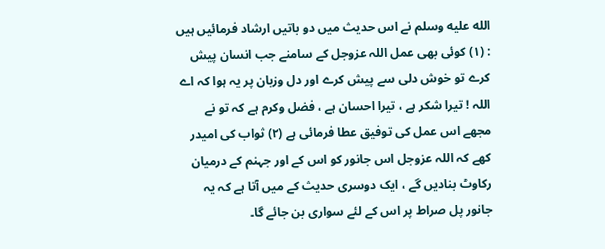الله عليه وسلم نے اس حدیث میں دو باتیں ارشاد فرمائیں ہیں : (۱) کوئی بھی عمل اللہ عزوجل کے سامنے جب انسان پیش کرے تو خوش دلی سے پیش کرے اور دل وزبان پر یہ ہوا کہ اے اللہ ! تیرا شکر ہے ، تیرا احسان ہے ، فضل وکرم ہے کہ تو نے مجھے اس عمل کی توفیق عطا فرمائی ہے (۲) ثواب کی امیدر کھے کہ اللہ عزوجل اس جانور کو اس کے اور جہنم کے درمیان رکاوٹ بنادیں گے ، ایک دوسری حدیث کے میں آتا ہے کہ یہ جانور پل صراط پر اس کے لئے سواری بن جائے گا۔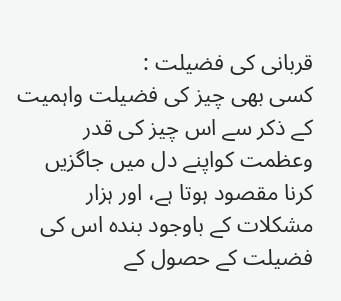قربانی کی فضیلت :
کسی بھی چیز کی فضیلت واہمیت کے ذکر سے اس چیز کی قدر وعظمت کواپنے دل میں جاگزیں کرنا مقصود ہوتا ہے، اور ہزار مشکلات کے باوجود بندہ اس کی فضیلت کے حصول کے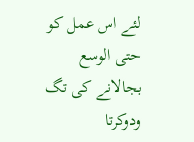لئے اس عمل کو حتی الوسع بجالانے کی تگ ودوکرتا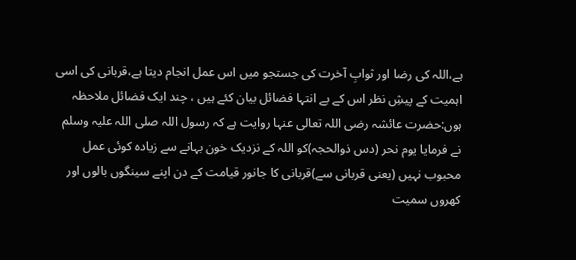ہے،اللہ کی رضا اور ثوابِ آخرت کی جستجو میں اس عمل انجام دیتا ہے،قربانی کی اسی اہمیت کے پیشِ نظر اس کے بے انتہا فضائل بیان کئے ہیں ، چند ایک فضائل ملاحظہ ہوں:حضرت عائشہ رضی اللہ تعالی عنہا روایت ہے کہ رسول اللہ صلی اللہ علیہ وسلم نے فرمایا یوم نحر (دس ذوالحجہ)کو اللہ کے نزدیک خون بہانے سے زیادہ کوئی عمل محبوب نہیں (یعنی قربانی سے)قربانی کا جانور قیامت کے دن اپنے سینگوں بالوں اور کھروں سمیت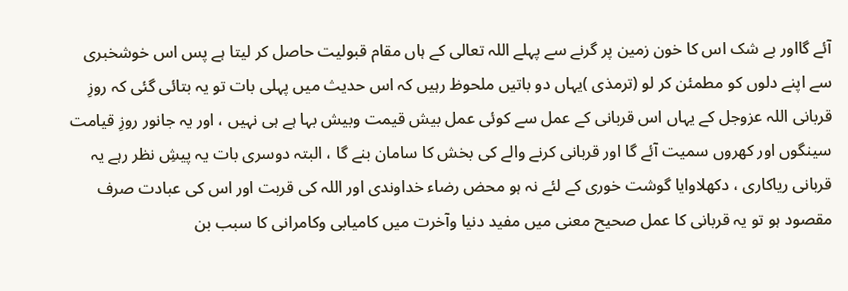آئے گااور بے شک اس کا خون زمین پر گرنے سے پہلے اللہ تعالی کے ہاں مقام قبولیت حاصل کر لیتا ہے پس اس خوشخبری سے اپنے دلوں کو مطمئن کر لو (ترمذی )یہاں دو باتیں ملحوظ رہیں کہ اس حدیث میں پہلی بات تو یہ بتائی گئی کہ روزِ قربانی اللہ عزوجل کے یہاں اس قربانی کے عمل سے کوئی عمل بیش قیمت وبیش بہا ہے ہی نہیں ، اور یہ جانور روزِ قیامت سینگوں اور کھروں سمیت آئے گا اور قربانی کرنے والے کی بخش کا سامان بنے گا ، البتہ دوسری بات یہ پیشِ نظر رہے یہ قربانی ریاکاری ، دکھلاوایا گوشت خوری کے لئے نہ ہو محض رضاء خداوندی اور اللہ کی قربت اور اس کی عبادت صرف مقصود ہو تو یہ قربانی کا عمل صحیح معنی میں مفید دنیا وآخرت میں کامیابی وکامرانی کا سبب بن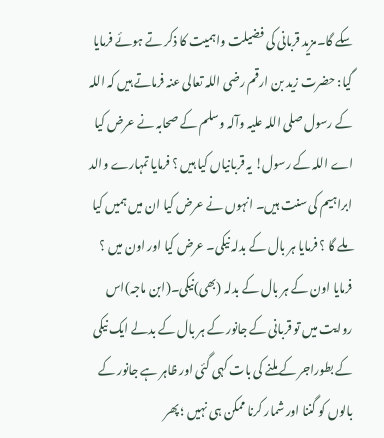سکے گا۔مزید قربانی کی فضیلت واہمیت کا ذکر تے ہوئے فرمایا گیا: حضرت زید بن ارقم رضی اللہ تعالی عنہ فرماتے ہیں کہ اللہ کے رسول صلی اللہ علیہ وآلہ وسلم کے صحابہ نے عرض کیا اے اللہ کے رسول! یہ قربانیاں کیا ہیں ؟ فرمایا تمہارے والد ابراہیم کی سنت ہیں۔ انہوں نے عرض کیا ان میں ہمیں کیا ملے گا ؟ فرمایا ہر بال کے بدلہ نیکی۔ عرض کیا اور اون میں ؟ فرمایا اون کے ہر بال کے بدلہ (بھی)نیکی۔(ابن ماجہ)اس روایت میں تو قربانی کے جانور کے ہر بال کے بدلے ایک نیکی کے بطوراجر کے ملنے کی بات کہی گئی اور ظاہر ہے جانور کے بالوں کو گننا اور شمار کرنا ممکن ہی نہیں ؛ پھر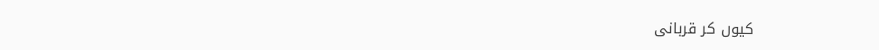کیوں کر قربانی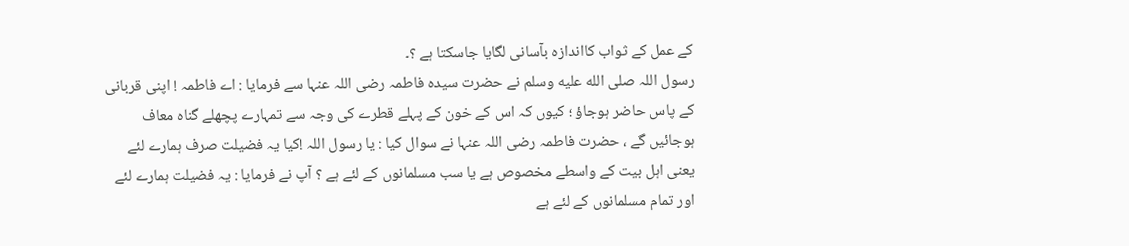کے عمل کے ثواب کااندازہ بآسانی لگایا جاسکتا ہے ؟۔
رسول اللہ صلى الله عليه وسلم نے حضرت سیدہ فاطمہ رضی اللہ عنہا سے فرمایا : اے فاطمہ ! اپنی قربانی کے پاس حاضر ہوجاؤ ؛ کیوں کہ اس کے خون کے پہلے قطرے کی وجہ سے تمہارے پچھلے گناہ معاف ہوجائیں گے ، حضرت فاطمہ رضی اللہ عنہا نے سوال کیا : یا رسول اللہ !کیا یہ فضیلت صرف ہمارے لئے یعنی اہل بیت کے واسطے مخصوص ہے یا سب مسلمانوں کے لئے ہے ؟ آپ نے فرمایا : یہ فضیلت ہمارے لئے اور تمام مسلمانوں کے لئے ہے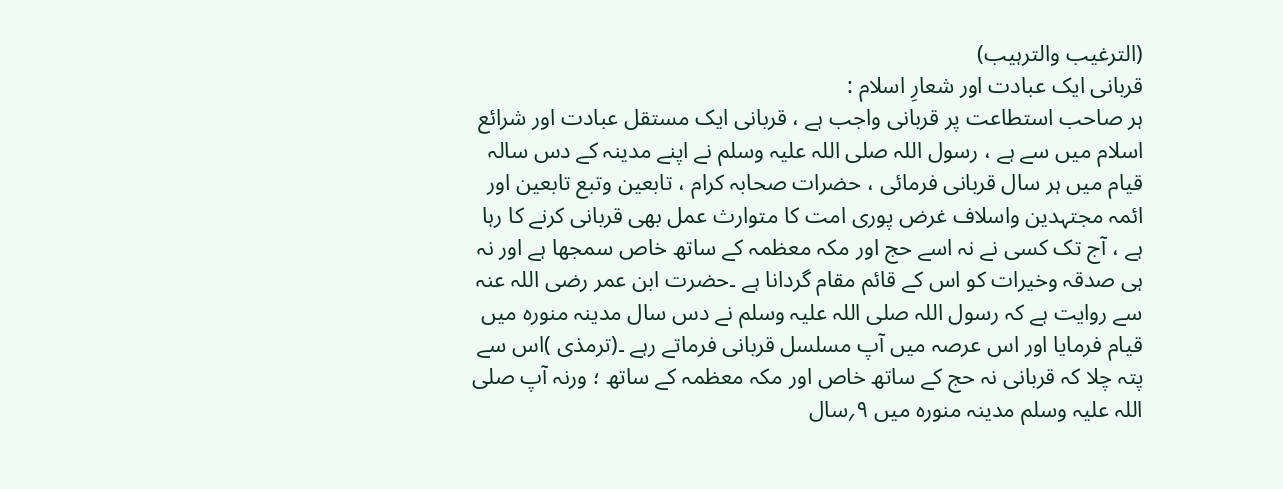(الترغیب والترہیب)
قربانی ایک عبادت اور شعارِ اسلام :
ہر صاحب استطاعت پر قربانی واجب ہے ، قربانی ایک مستقل عبادت اور شرائع اسلام میں سے ہے ، رسول اللہ صلی اللہ علیہ وسلم نے اپنے مدینہ کے دس سالہ قیام میں ہر سال قربانی فرمائی ، حضرات صحابہ کرام ، تابعین وتبع تابعین اور ائمہ مجتہدین واسلاف غرض پوری امت کا متوارث عمل بھی قربانی کرنے کا رہا ہے ، آج تک کسی نے نہ اسے حج اور مکہ معظمہ کے ساتھ خاص سمجھا ہے اور نہ ہی صدقہ وخیرات کو اس کے قائم مقام گردانا ہے ۔حضرت ابن عمر رضی اللہ عنہ سے روایت ہے کہ رسول اللہ صلی اللہ علیہ وسلم نے دس سال مدینہ منورہ میں قیام فرمایا اور اس عرصہ میں آپ مسلسل قربانی فرماتے رہے ۔(ترمذی )اس سے پتہ چلا کہ قربانی نہ حج کے ساتھ خاص اور مکہ معظمہ کے ساتھ ؛ ورنہ آپ صلی اللہ علیہ وسلم مدینہ منورہ میں ۹؍سال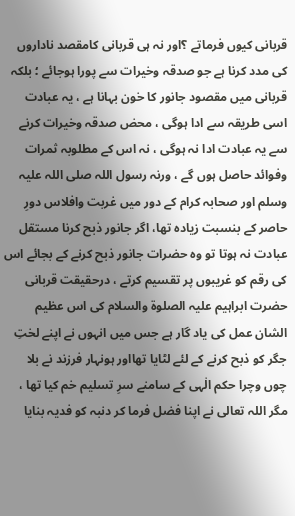قربانی کیوں فرماتے ؟اور نہ ہی قربانی کامقصد ناداروں کی مدد کرنا ہے جو صدقہ وخیرات سے پورا ہوجائے ؛ بلکہ قربانی میں مقصود جانور کا خون بہانا ہے ، یہ عبادت اسی طریقہ سے ادا ہوگی ، محض صدقہ وخیرات کرنے سے یہ عبادت ادا نہ ہوگی ، نہ اس کے مطلوبہ ثمرات وفوائد حاصل ہوں گے ، ورنہ رسول اللہ صلی اللہ علیہ وسلم اور صحابہ کرام کے دور میں غربت وافلاس دورِ حاصر کے بنسبت زیادہ تھا، اگر جانور ذبح کرنا مستقل عبادت نہ ہوتا تو وہ حضرات جانور ذبح کرنے کے بجائے اس کی رقم کو غریبوں پر تقسیم کرتے ، درحقیقت قربانی حضرت ابراہیم علیہ الصلوۃ والسلام کی اس عظیم الشان عمل کی یاد گار ہے جس میں انہوں نے اپنے لختِ جگر کو ذبح کرنے کے لئے لٹایا تھااور ہونہار فرزند نے بلا چوں وچرا حکم الٰہی کے سامنے سرِ تسلیم خم کیا تھا ، مگر اللہ تعالی نے اپنا فضل فرما کر دنبہ کو فدیہ بنایا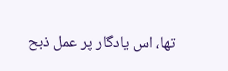تھا، اس یادگار پر عمل ذبح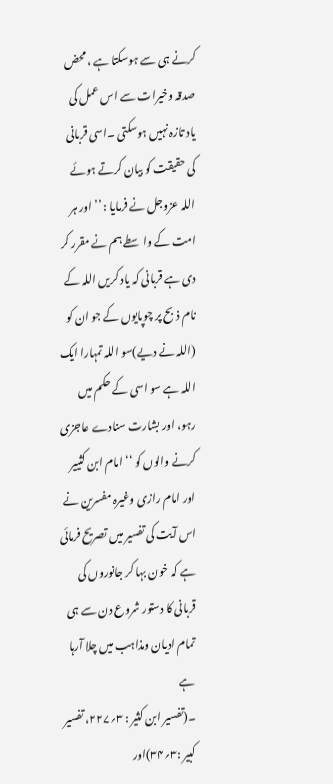کرنے ہی سے ہوسکتا ہے ، محض صدقہ وخیرات سے اس عمل کی یاد تازہ نہیں ہوسکتی ۔اسی قربانی کی حقیقت کو بیان کرتے ہوئے اللہ عزوجل نے فرمایا : ’’اور ہر امت کے واسطے ہم نے مقرر کر دی ہے قربانی کہ یاد کریں اللہ کے نام ذبح پر چوپایوں کے جو ان کو (اللہ نے دیے)سو اللہ تمہارا ایک اللہ ہے سو اسی کے حکم میں رہو، اور بشارت سنادے عاجزی کرنے والوں کو ‘‘امام ابن کثییر اور امام رازی وغیرہ مفسرین نے اس آیت کی تفسیر میں تصریح فرمائی ہے کہ خون بہا کر جانوروں کی قربانی کا دستور شروع دن سے ہی تمام ادیان ومذاہب میں چلا آرہا ہے
۔(تفسیر ابن کثیر : ۳؍۲۲۷، تفسیر کبیر :۳؍۳۴)اور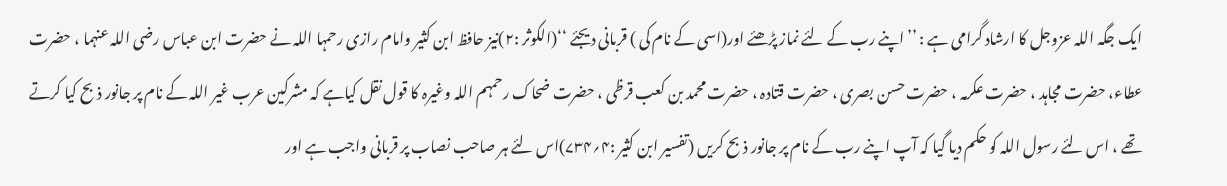ایک جگہ اللہ عزوجل کا ارشاد گرامی ہے : ’’اپنے رب کے لئے نماز پڑھئے اور(اسی کے نام کی ) قربانی دیجئے ‘‘(الکوثر :۲)نیز حافظ ابن کثیر وامام رازی رحمہا اللہ نے حضرت ابن عباس رضی اللہ عنہما ، حضرت عطاء، حضرت مجاہد ، حضرت عکرمہ ، حضرت حسن بصری ، حضرت قتادہ ، حضرت محمد بن کعب قرظی ، حضرت ضحاک رحمہم اللہ وغیرہ کا قول نقل کیاہے کہ مشرکین عرب غیر اللہ کے نام پر جانور ذبح کیا کرتے تھے ، اس لئے رسول اللہ کو حکم دیا گیا کہ آپ اپنے رب کے نام پر جانور ذبح کریں (تفسیر ابن کثیر :۴؍۷۳۴)اس لئے ہر صاحب نصاب پر قربانی واجب ہے اور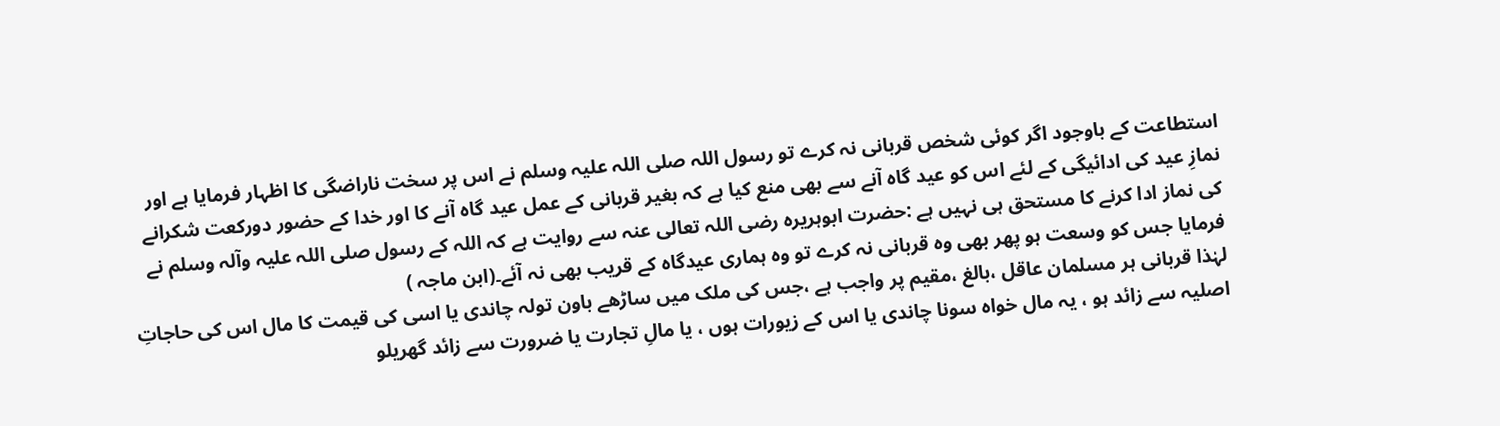استطاعت کے باوجود اگر کوئی شخص قربانی نہ کرے تو رسول اللہ صلی اللہ علیہ وسلم نے اس پر سخت ناراضگی کا اظہار فرمایا ہے اور نمازِ عید کی ادائیگی کے لئے اس کو عید گاہ آنے سے بھی منع کیا ہے کہ بغیر قربانی کے عمل عید گاہ آنے کا اور خدا کے حضور دورکعت شکرانے کی نماز ادا کرنے کا مستحق ہی نہیں ہے :حضرت ابوہریرہ رضی اللہ تعالی عنہ سے روایت ہے کہ اللہ کے رسول صلی اللہ علیہ وآلہ وسلم نے فرمایا جس کو وسعت ہو پھر بھی وہ قربانی نہ کرے تو وہ ہماری عیدگاہ کے قریب بھی نہ آئے۔(ابن ماجہ )
لہٰذا قربانی ہر مسلمان عاقل ،بالغ ،مقیم پر واجب ہے ،جس کی ملک میں ساڑھے باون تولہ چاندی یا اسی کی قیمت کا مال اس کی حاجاتِ اصلیہ سے زائد ہو ، یہ مال خواہ سونا چاندی یا اس کے زیورات ہوں ، یا مالِ تجارت یا ضرورت سے زائد گھریلو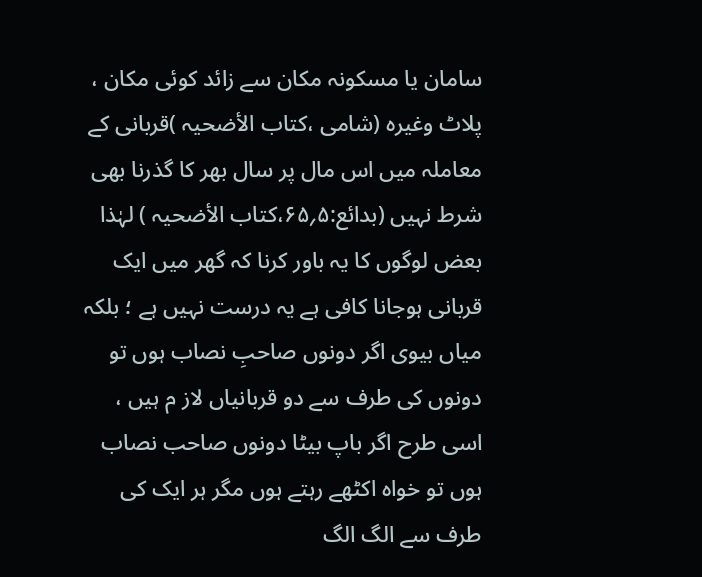سامان یا مسکونہ مکان سے زائد کوئی مکان ، پلاٹ وغیرہ (شامی ،کتاب الأضحیہ )قربانی کے معاملہ میں اس مال پر سال بھر کا گذرنا بھی شرط نہیں (بدائع:۵؍۶۵،کتاب الأضحیہ ) لہٰذا بعض لوگوں کا یہ باور کرنا کہ گھر میں ایک قربانی ہوجانا کافی ہے یہ درست نہیں ہے ؛ بلکہ میاں بیوی اگر دونوں صاحبِ نصاب ہوں تو دونوں کی طرف سے دو قربانیاں لاز م ہیں ، اسی طرح اگر باپ بیٹا دونوں صاحب نصاب ہوں تو خواہ اکٹھے رہتے ہوں مگر ہر ایک کی طرف سے الگ الگ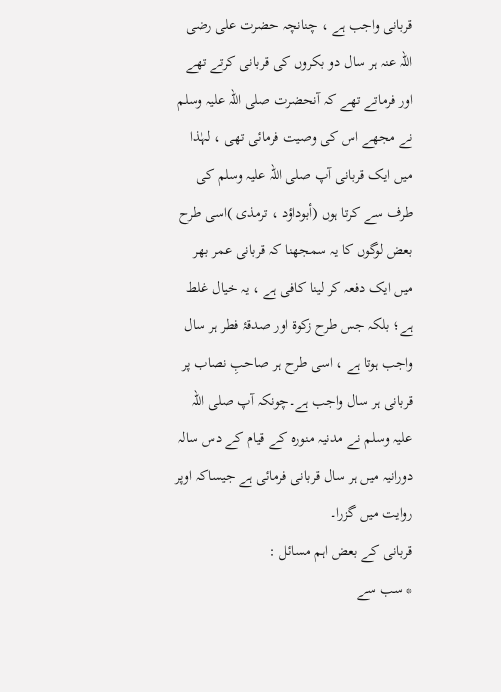قربانی واجب ہے ، چنانچہ حضرت علی رضی اللہ عنہ ہر سال دو بکروں کی قربانی کرتے تھے اور فرماتے تھے کہ آنحضرت صلی اللہ علیہ وسلم نے مجھے اس کی وصیت فرمائی تھی ، لہٰذا میں ایک قربانی آپ صلی اللہ علیہ وسلم کی طرف سے کرتا ہوں (أبوداؤد ، ترمذی )اسی طرح بعض لوگوں کا یہ سمجھنا کہ قربانی عمر بھر میں ایک دفعہ کر لینا کافی ہے ، یہ خیال غلط ہے؛ بلکہ جس طرح زکوۃ اور صدقۂ فطر ہر سال واجب ہوتا ہے ، اسی طرح ہر صاحبِ نصاب پر قربانی ہر سال واجب ہے۔چونکہ آپ صلی اللہ علیہ وسلم نے مدنیہ منورہ کے قیام کے دس سالہ دورانیہ میں ہر سال قربانی فرمائی ہے جیساکہ اوپر روایت میں گزرا۔
قربانی کے بعض اہم مسائل :
* سب سے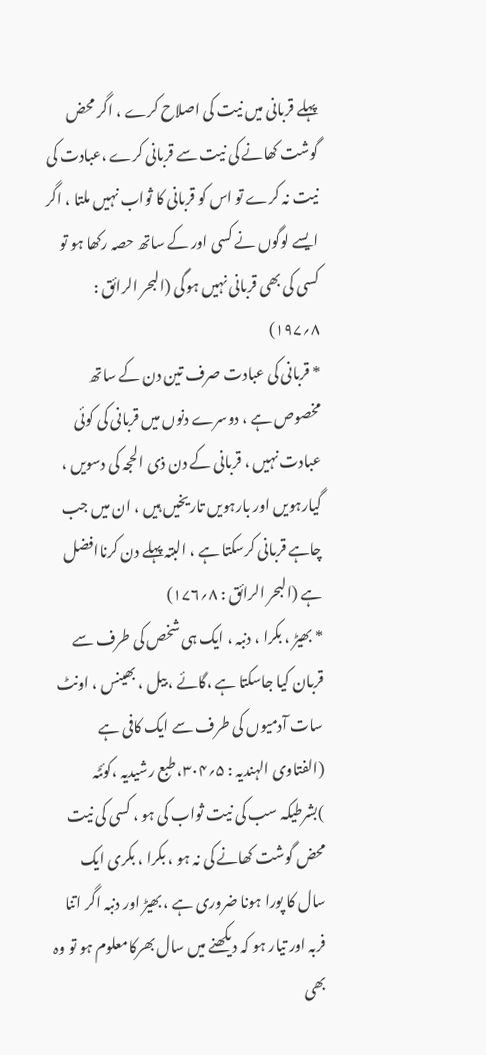پہلے قربانی میں نیت کی اصلاح کرے ، اگر محض گوشت کھانے کی نیت سے قربانی کرے ،عبادت کی نیت نہ کرے تو اس کو قربانی کا ثواب نہیں ملتا ، اگر ایسے لوگوں نے کسی اور کے ساتھ حصہ رکھا ہو تو کسی کی بھی قربانی نہیں ہوگی (البحر الرائق : ۸؍۱۹۷)
* قربانی کی عبادت صرف تین دن کے ساتھ مخصوص ہے ، دوسرے دنوں میں قربانی کی کوئی عبادت نہیں ، قربانی کے دن ذی الحجہ کی دسویں ، گیارہویں اور بارہویں تاریخیں ہیں ، ان میں جب چاہے قربانی کرسکتا ہے ، البتہ پہلے دن کرناافضل ہے (البحر الرائق : ۸؍۱۷۶)
* بھیڑ ، بکرا ، دنبہ ، ایک ہی شخص کی طرف سے قربان کیا جاسکتا ہے ،گائے ، بیل ، بھینس ، اونٹ سات آدمیوں کی طرف سے ایک کافی ہے (الفتاوی الہندیہ : ۵؍۳۰۴، طبع رشیدیہ ،کوئٹہ )بشرطیکہ سب کی نیت ثواب کی ہو ، کسی کی نیت محض گوشت کھانے کی نہ ہو ، بکرا ، بکری ایک سال کا پورا ہونا ضروری ہے ، بھیڑ اور دنبہ اگر اتنا فربہ اور تیار ہو کہ دیکھنے میں سال بھرکامعلوم ہو تو وہ بھی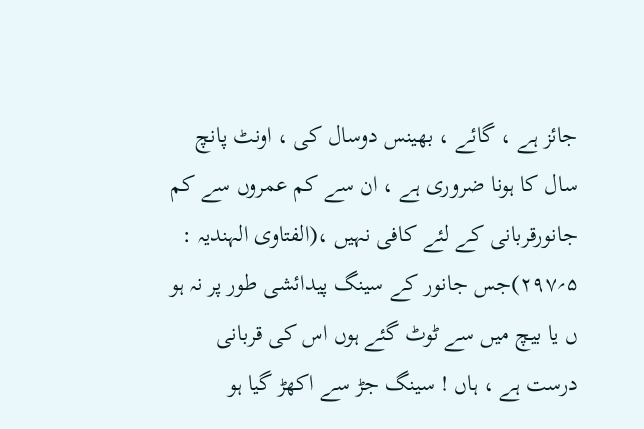جائز ہے ، گائے ، بھینس دوسال کی ، اونٹ پانچ سال کا ہونا ضروری ہے ، ان سے کم عمروں سے کم جانورقربانی کے لئے کافی نہیں ،(الفتاوی الہندیہ : ۵؍۲۹۷)جس جانور کے سینگ پیدائشی طور پر نہ ہو ں یا بیچ میں سے ٹوٹ گئے ہوں اس کی قربانی درست ہے ، ہاں ! سینگ جڑ سے اکھڑ گیا ہو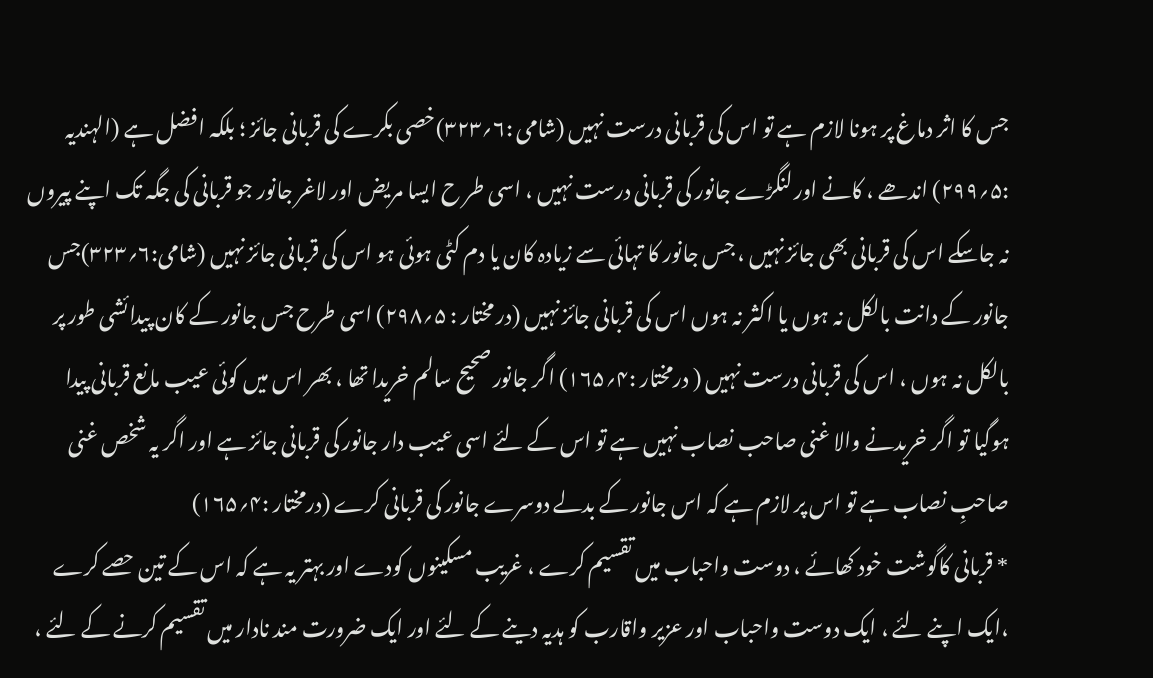جس کا اثر دماغ پر ہونا لازم ہے تو اس کی قربانی درست نہیں (شامی :۶؍۳۲۳)خصی بکرے کی قربانی جائز ؛ بلکہ افضل ہے (الہندیہ :۵؍۲۹۹) اندھے ، کانے اور لنگڑے جانور کی قربانی درست نہیں ، اسی طر ح ایسا مریض اور لاغر جانور جو قربانی کی جگہ تک اپنے پیروں نہ جاسکے اس کی قربانی بھی جائز نہیں ، جس جانور کا تہائی سے زیادہ کان یا دم کٹی ہوئی ہو اس کی قربانی جائز نہیں (شامی:۶؍۳۲۳)جس جانور کے دانت بالکل نہ ہوں یا اکثر نہ ہوں اس کی قربانی جائز نہیں (در مختار : ۵؍۲۹۸) اسی طرح جس جانور کے کان پیدائشی طور پر بالکل نہ ہوں ، اس کی قربانی درست نہیں ( درمختار :۴؍۱۶۵) اگر جانور صحیح سالم خریدا تھا ، بھر اس میں کوئی عیب مانع قربانی پیدا ہوگیا تو اگر خریدنے والا غنی صاحب نصاب نہیں ہے تو اس کے لئے اسی عیب دار جانور کی قربانی جائز ہے اور اگر یہ شخص غنی صاحبِ نصاب ہے تو اس پر لازم ہے کہ اس جانور کے بدلے دوسرے جانور کی قربانی کرے (درمختار :۴؍۱۶۵)
* قربانی کاگوشت خود کھائے ، دوست واحباب میں تقسیم کرے ، غریب مسکینوں کودے اور بہتر یہ ہے کہ اس کے تین حصے کرے ،ایک اپنے لئے ، ایک دوست واحباب اور عزیر واقارب کو ہدیہ دینے کے لئے اور ایک ضرورت مند نادار میں تقسیم کرنے کے لئے ،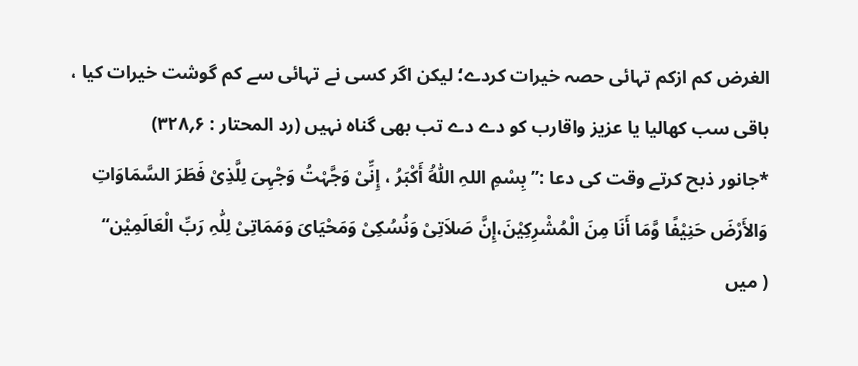الغرض کم ازکم تہائی حصہ خیرات کردے؛ لیکن اگر کسی نے تہائی سے کم گوشت خیرات کیا ، باقی سب کھالیا یا عزیز واقارب کو دے دے تب بھی گناہ نہیں (رد المحتار : ۶؍۳۲۸)
*جانور ذبح کرتے وقت کی دعا :’’ بِسْمِ اللہِ اَللّٰہُ أَکْبَرُ ، إِنِّیْ وَجَّہْتُ وَجْہِیَ لِلَّذِیْ فَطَرَ السَّمَاوَاتِ وَالأَرْضَ حَنِیْفًا وَّمَا أَنَا مِنَ الْمُشْرِکِیْنَ،إِنَّ صَلاَتِیْ وَنُسُکِیْ وَمَحْیَایَ وَمَمَاتِیْ لِلّٰہِ رَبِّ الْعَالَمِیْن‘‘
( میں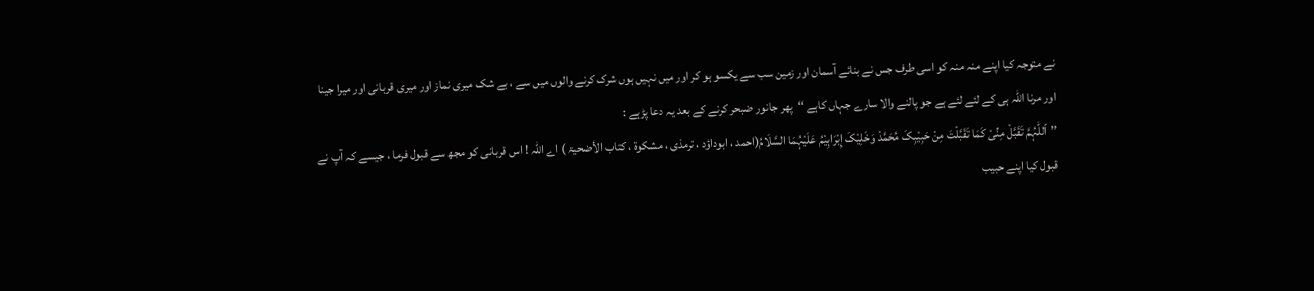نے متوجہ کیا اپنے منہ منہ کو اسی طرف جس نے بنائے آسمان اور زمین سب سے یکسو ہو کر اور میں نہیں ہوں شرک کرنے والوں میں سے ، بے شک میری نماز اور میری قربانی اور میرا جینا اور مرنا اللہ ہی کے لئے لئے ہے جو پالنے والا سارے جہاں کاہے ‘‘پھر جانور ضبحر کرنے کے بعد یہ دعا پڑہے :
’’اّللّٰہُمَّ تَقَبَّلْ مِنِّیْ کَمَا تَقَبَّلْتَ مِنْ حَبِیْبِکَ مُحَمَّدْ وَخَلِیْکَ إِبْرَاہِیْمُ عَلَیْہُمَا السَّلَامُ(احمد ، ابوداؤد ، ترمذی ، مشکوۃ ، کتاب الأضحیۃ ) اے اللہ ! اس قربانی کو مجھ سے قبول فرما ، جیسے کہ آپ نے قبول کیا اپنے حبیب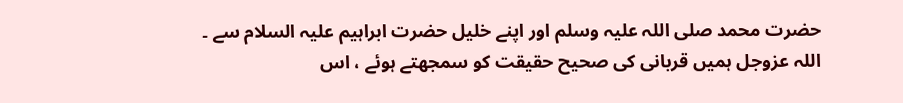حضرت محمد صلی اللہ علیہ وسلم اور اپنے خلیل حضرت ابراہیم علیہ السلام سے ۔
اللہ عزوجل ہمیں قربانی کی صحیح حقیقت کو سمجھتے ہوئے ، اس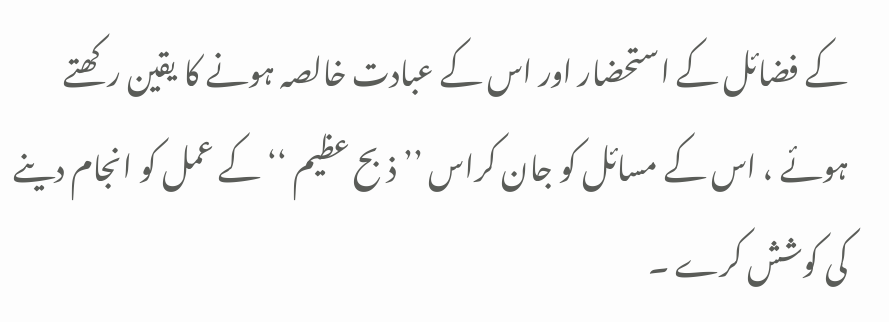کے فضائل کے استحضار اور اس کے عبادت خالصہ ہونے کا یقین رکھتے ہوئے ، اس کے مسائل کو جان کراس ’’ذبح عظیم ‘‘ کے عمل کو انجام دینے کی کوشش کرے ۔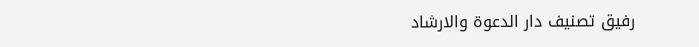رفیق تصنیف دار الدعوۃ والارشاد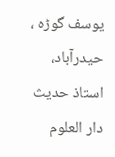یوسف گوڑہ ، حیدرآباد،
استاذ حدیث دار العلوم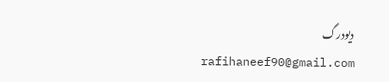دیودرگ
rafihaneef90@gmail.com